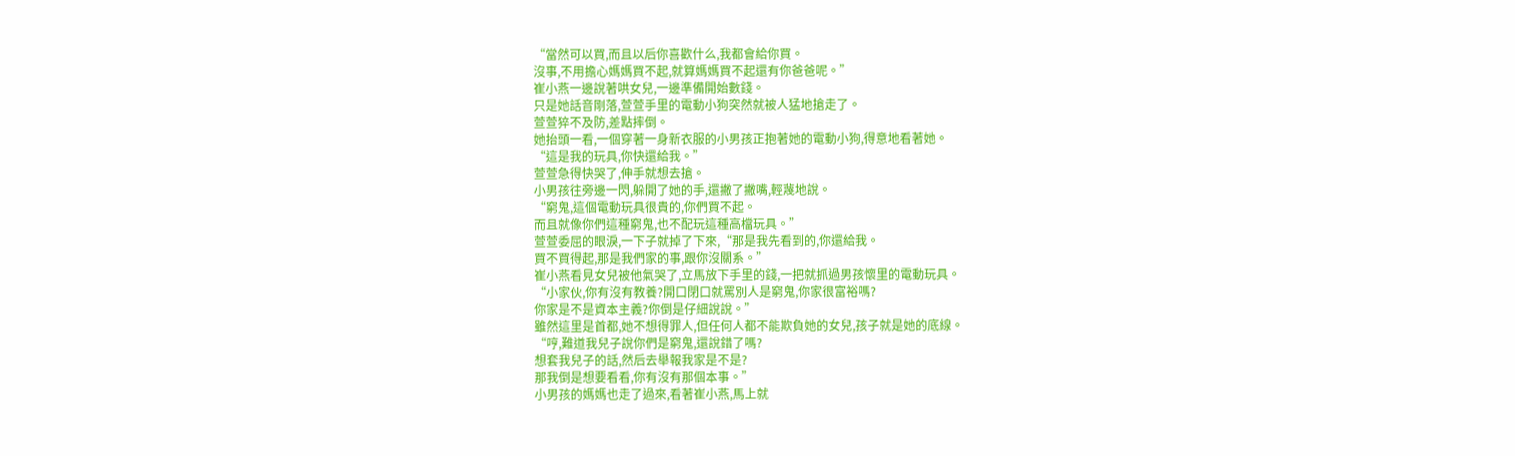“當然可以買,而且以后你喜歡什么,我都會給你買。
沒事,不用擔心媽媽買不起,就算媽媽買不起還有你爸爸呢。”
崔小燕一邊說著哄女兒,一邊準備開始數錢。
只是她話音剛落,萱萱手里的電動小狗突然就被人猛地搶走了。
萱萱猝不及防,差點摔倒。
她抬頭一看,一個穿著一身新衣服的小男孩正抱著她的電動小狗,得意地看著她。
“這是我的玩具,你快還給我。”
萱萱急得快哭了,伸手就想去搶。
小男孩往旁邊一閃,躲開了她的手,還撇了撇嘴,輕蔑地說。
“窮鬼,這個電動玩具很貴的,你們買不起。
而且就像你們這種窮鬼,也不配玩這種高檔玩具。”
萱萱委屈的眼淚,一下子就掉了下來,“那是我先看到的,你還給我。
買不買得起,那是我們家的事,跟你沒關系。”
崔小燕看見女兒被他氣哭了,立馬放下手里的錢,一把就抓過男孩懷里的電動玩具。
“小家伙,你有沒有教養?開口閉口就罵別人是窮鬼,你家很富裕嗎?
你家是不是資本主義?你倒是仔細說說。”
雖然這里是首都,她不想得罪人,但任何人都不能欺負她的女兒,孩子就是她的底線。
“哼,難道我兒子說你們是窮鬼,還說錯了嗎?
想套我兒子的話,然后去舉報我家是不是?
那我倒是想要看看,你有沒有那個本事。”
小男孩的媽媽也走了過來,看著崔小燕,馬上就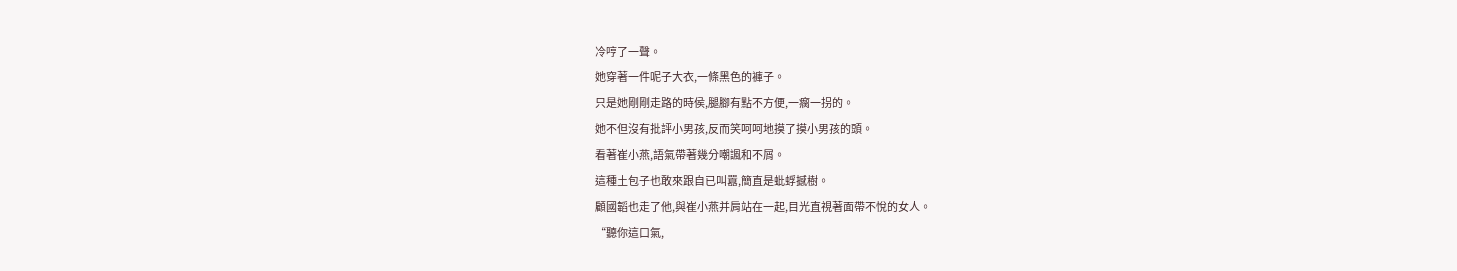冷哼了一聲。
她穿著一件呢子大衣,一條黑色的褲子。
只是她剛剛走路的時侯,腿腳有點不方便,一瘸一拐的。
她不但沒有批評小男孩,反而笑呵呵地摸了摸小男孩的頭。
看著崔小燕,語氣帶著幾分嘲諷和不屑。
這種土包子也敢來跟自已叫囂,簡直是蚍蜉撼樹。
顧國韜也走了他,與崔小燕并肩站在一起,目光直視著面帶不悅的女人。
“聽你這口氣,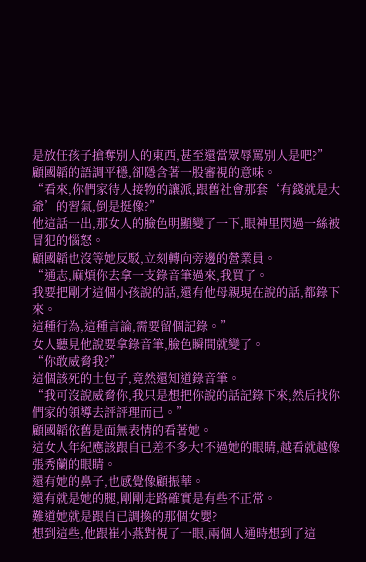是放任孩子搶奪別人的東西,甚至還當眾辱罵別人是吧?”
顧國韜的語調平穩,卻隱含著一股審視的意味。
“看來,你們家待人接物的讓派,跟舊社會那套‘有錢就是大爺’的習氣,倒是挺像?”
他這話一出,那女人的臉色明顯變了一下,眼神里閃過一絲被冒犯的惱怒。
顧國韜也沒等她反駁,立刻轉向旁邊的營業員。
“通志,麻煩你去拿一支錄音筆過來,我買了。
我要把剛才這個小孩說的話,還有他母親現在說的話,都錄下來。
這種行為,這種言論,需要留個記錄。”
女人聽見他說要拿錄音筆,臉色瞬間就變了。
“你敢威脅我?”
這個該死的土包子,竟然還知道錄音筆。
“我可沒說威脅你,我只是想把你說的話記錄下來,然后找你們家的領導去評評理而已。”
顧國韜依舊是面無表情的看著她。
這女人年紀應該跟自已差不多大!不過她的眼睛,越看就越像張秀蘭的眼睛。
還有她的鼻子,也感覺像顧振華。
還有就是她的腿,剛剛走路確實是有些不正常。
難道她就是跟自已調換的那個女嬰?
想到這些,他跟崔小燕對視了一眼,兩個人通時想到了這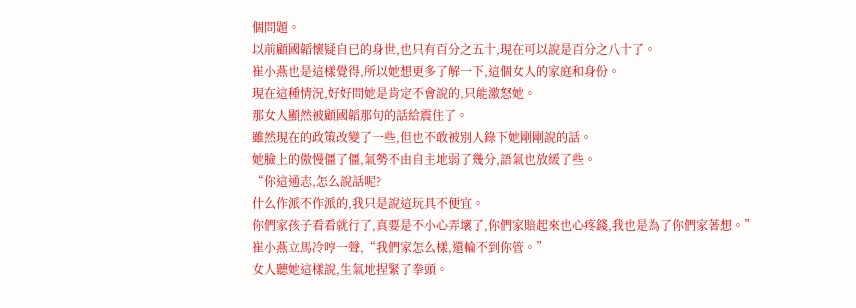個問題。
以前顧國韜懷疑自已的身世,也只有百分之五十,現在可以說是百分之八十了。
崔小燕也是這樣覺得,所以她想更多了解一下,這個女人的家庭和身份。
現在這種情況,好好問她是肯定不會說的,只能激怒她。
那女人顯然被顧國韜那句的話給震住了。
雖然現在的政策改變了一些,但也不敢被別人錄下她剛剛說的話。
她臉上的傲慢僵了僵,氣勢不由自主地弱了幾分,語氣也放緩了些。
“你這通志,怎么說話呢?
什么作派不作派的,我只是說這玩具不便宜。
你們家孩子看看就行了,真要是不小心弄壞了,你們家賠起來也心疼錢,我也是為了你們家著想。”
崔小燕立馬冷哼一聲,“我們家怎么樣,還輪不到你管。”
女人聽她這樣說,生氣地捏緊了拳頭。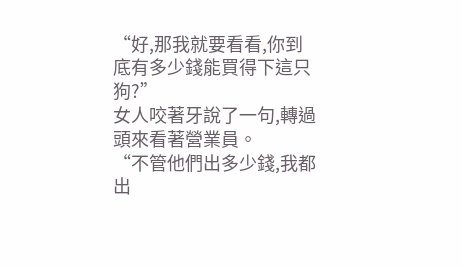“好,那我就要看看,你到底有多少錢能買得下這只狗?”
女人咬著牙說了一句,轉過頭來看著營業員。
“不管他們出多少錢,我都出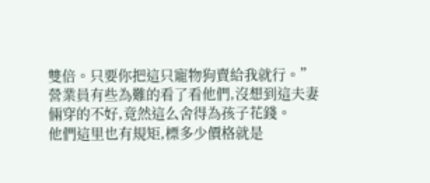雙倍。只要你把這只寵物狗賣給我就行。”
營業員有些為難的看了看他們,沒想到這夫妻倆穿的不好,竟然這么舍得為孩子花錢。
他們這里也有規矩,標多少價格就是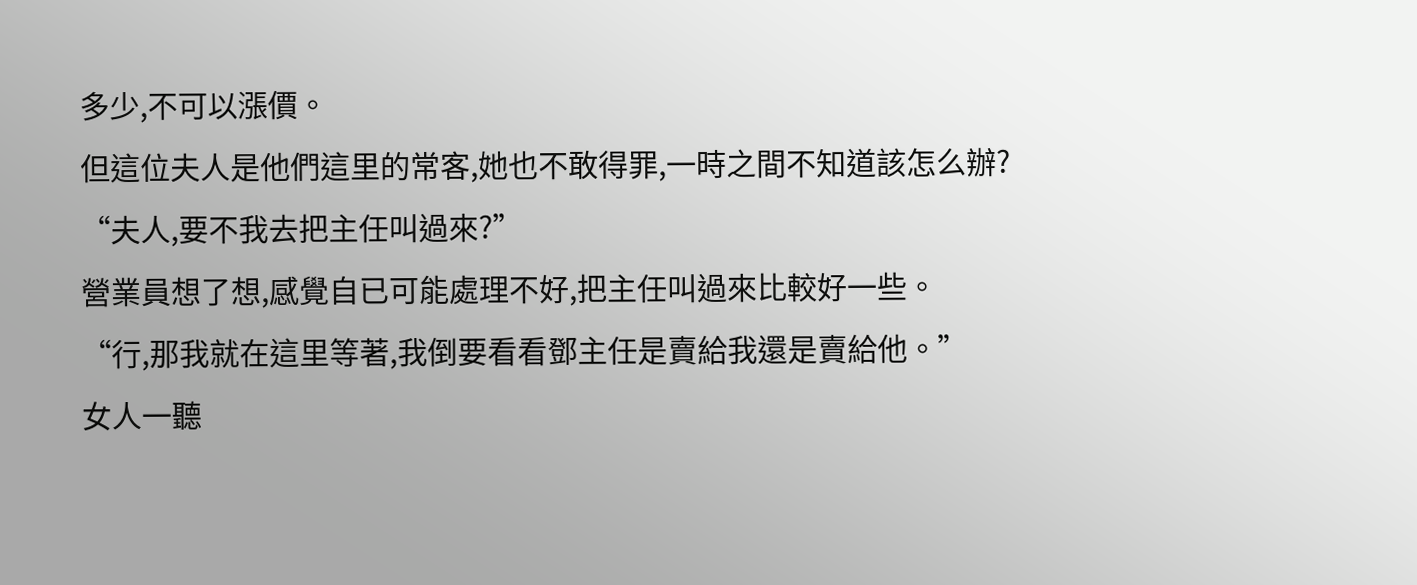多少,不可以漲價。
但這位夫人是他們這里的常客,她也不敢得罪,一時之間不知道該怎么辦?
“夫人,要不我去把主任叫過來?”
營業員想了想,感覺自已可能處理不好,把主任叫過來比較好一些。
“行,那我就在這里等著,我倒要看看鄧主任是賣給我還是賣給他。”
女人一聽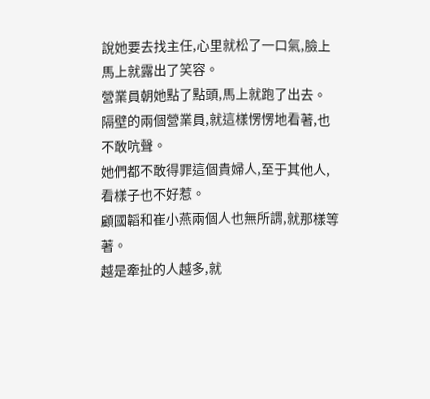說她要去找主任,心里就松了一口氣,臉上馬上就露出了笑容。
營業員朝她點了點頭,馬上就跑了出去。
隔壁的兩個營業員,就這樣愣愣地看著,也不敢吭聲。
她們都不敢得罪這個貴婦人,至于其他人,看樣子也不好惹。
顧國韜和崔小燕兩個人也無所謂,就那樣等著。
越是牽扯的人越多,就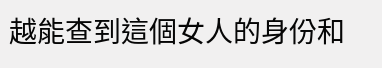越能查到這個女人的身份和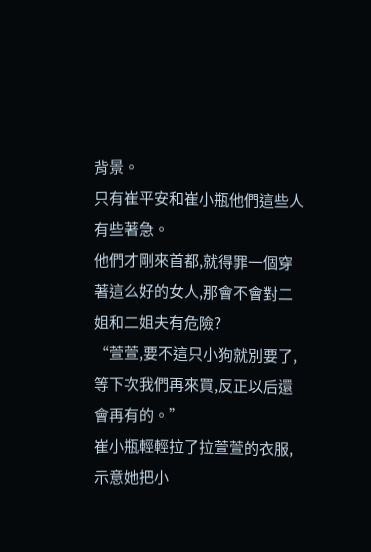背景。
只有崔平安和崔小瓶他們這些人有些著急。
他們才剛來首都,就得罪一個穿著這么好的女人,那會不會對二姐和二姐夫有危險?
“萱萱,要不這只小狗就別要了,等下次我們再來買,反正以后還會再有的。”
崔小瓶輕輕拉了拉萱萱的衣服,示意她把小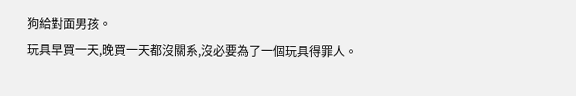狗給對面男孩。
玩具早買一天,晚買一天都沒關系,沒必要為了一個玩具得罪人。